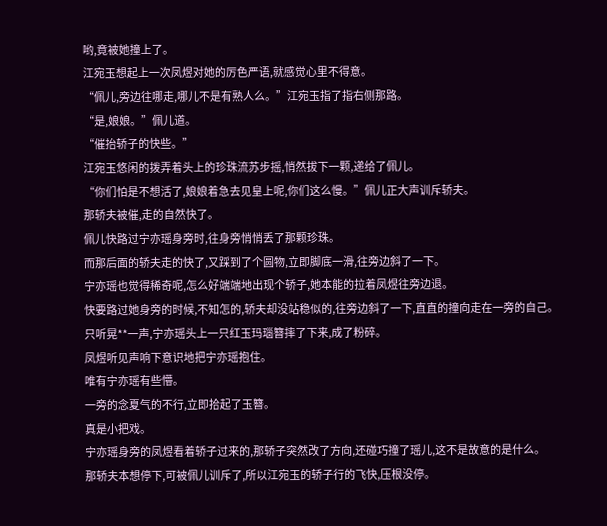哟,竟被她撞上了。
江宛玉想起上一次凤煜对她的厉色严语,就感觉心里不得意。
“佩儿,旁边往哪走,哪儿不是有熟人么。”江宛玉指了指右侧那路。
“是,娘娘。”佩儿道。
“催抬轿子的快些。”
江宛玉悠闲的拨弄着头上的珍珠流苏步摇,悄然拔下一颗,递给了佩儿。
“你们怕是不想活了,娘娘着急去见皇上呢,你们这么慢。”佩儿正大声训斥轿夫。
那轿夫被催,走的自然快了。
佩儿快路过宁亦瑶身旁时,往身旁悄悄丢了那颗珍珠。
而那后面的轿夫走的快了,又踩到了个圆物,立即脚底一滑,往旁边斜了一下。
宁亦瑶也觉得稀奇呢,怎么好端端地出现个轿子,她本能的拉着凤煜往旁边退。
快要路过她身旁的时候,不知怎的,轿夫却没站稳似的,往旁边斜了一下,直直的撞向走在一旁的自己。
只听晃**一声,宁亦瑶头上一只红玉玛瑙簪摔了下来,成了粉碎。
凤煜听见声响下意识地把宁亦瑶抱住。
唯有宁亦瑶有些懵。
一旁的念夏气的不行,立即拾起了玉簪。
真是小把戏。
宁亦瑶身旁的凤煜看着轿子过来的,那轿子突然改了方向,还碰巧撞了瑶儿,这不是故意的是什么。
那轿夫本想停下,可被佩儿训斥了,所以江宛玉的轿子行的飞快,压根没停。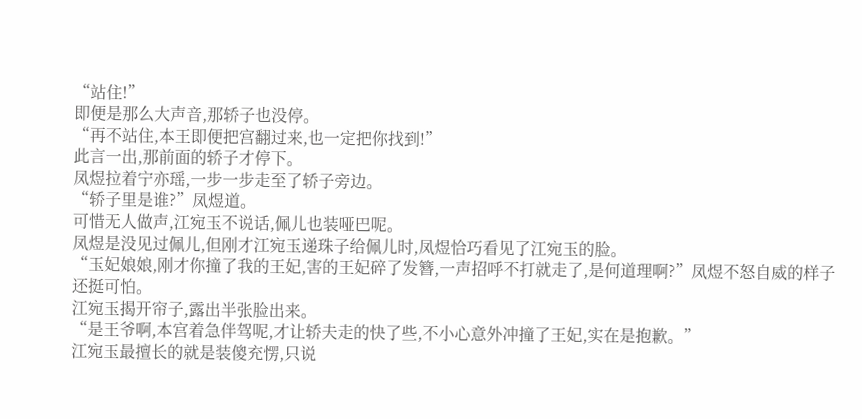“站住!”
即便是那么大声音,那轿子也没停。
“再不站住,本王即便把宫翻过来,也一定把你找到!”
此言一出,那前面的轿子才停下。
凤煜拉着宁亦瑶,一步一步走至了轿子旁边。
“轿子里是谁?”凤煜道。
可惜无人做声,江宛玉不说话,佩儿也装哑巴呢。
凤煜是没见过佩儿,但刚才江宛玉递珠子给佩儿时,凤煜恰巧看见了江宛玉的脸。
“玉妃娘娘,刚才你撞了我的王妃,害的王妃碎了发簪,一声招呼不打就走了,是何道理啊?”凤煜不怒自威的样子还挺可怕。
江宛玉揭开帘子,露出半张脸出来。
“是王爷啊,本宫着急伴驾呢,才让轿夫走的快了些,不小心意外冲撞了王妃,实在是抱歉。”
江宛玉最擅长的就是装傻充愣,只说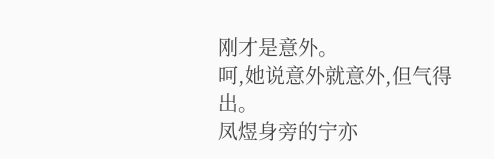刚才是意外。
呵,她说意外就意外,但气得出。
凤煜身旁的宁亦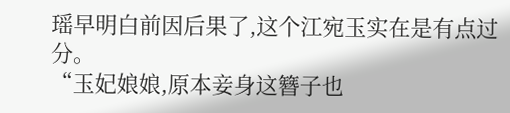瑶早明白前因后果了,这个江宛玉实在是有点过分。
“玉妃娘娘,原本妾身这簪子也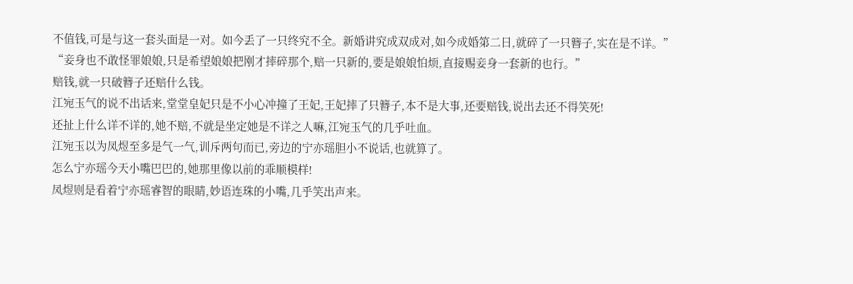不值钱,可是与这一套头面是一对。如今丢了一只终究不全。新婚讲究成双成对,如今成婚第二日,就碎了一只簪子,实在是不详。”
“妾身也不敢怪罪娘娘,只是希望娘娘把刚才摔碎那个,赔一只新的,要是娘娘怕烦,直接赐妾身一套新的也行。”
赔钱,就一只破簪子还赔什么钱。
江宛玉气的说不出话来,堂堂皇妃只是不小心冲撞了王妃,王妃摔了只簪子,本不是大事,还要赔钱,说出去还不得笑死!
还扯上什么详不详的,她不赔,不就是坐定她是不详之人嘛,江宛玉气的几乎吐血。
江宛玉以为凤煜至多是气一气,训斥两句而已,旁边的宁亦瑶胆小不说话,也就算了。
怎么宁亦瑶今天小嘴巴巴的,她那里像以前的乖顺模样!
凤煜则是看着宁亦瑶睿智的眼睛,妙语连珠的小嘴,几乎笑出声来。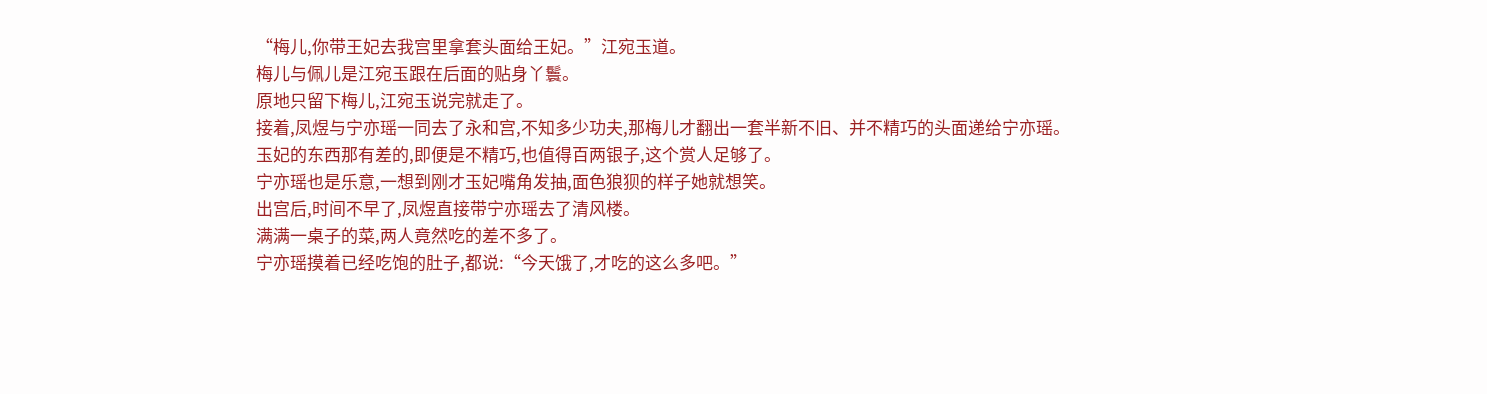“梅儿,你带王妃去我宫里拿套头面给王妃。”江宛玉道。
梅儿与佩儿是江宛玉跟在后面的贴身丫鬟。
原地只留下梅儿,江宛玉说完就走了。
接着,凤煜与宁亦瑶一同去了永和宫,不知多少功夫,那梅儿才翻出一套半新不旧、并不精巧的头面递给宁亦瑶。
玉妃的东西那有差的,即便是不精巧,也值得百两银子,这个赏人足够了。
宁亦瑶也是乐意,一想到刚才玉妃嘴角发抽,面色狼狈的样子她就想笑。
出宫后,时间不早了,凤煜直接带宁亦瑶去了清风楼。
满满一桌子的菜,两人竟然吃的差不多了。
宁亦瑶摸着已经吃饱的肚子,都说:“今天饿了,才吃的这么多吧。”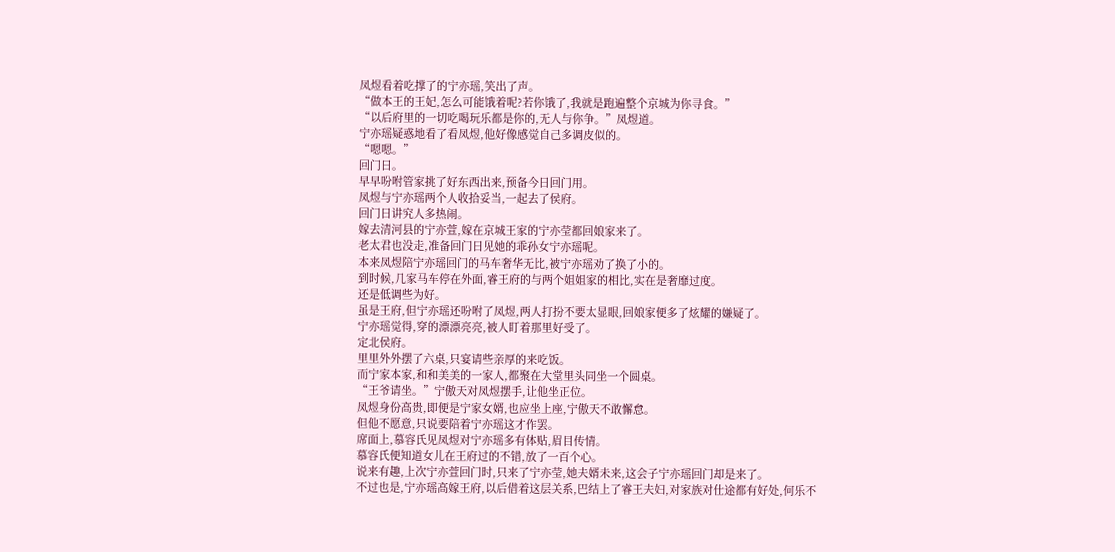凤煜看着吃撑了的宁亦瑶,笑出了声。
“做本王的王妃,怎么可能饿着呢?若你饿了,我就是跑遍整个京城为你寻食。”
“以后府里的一切吃喝玩乐都是你的,无人与你争。”凤煜道。
宁亦瑶疑惑地看了看凤煜,他好像感觉自己多调皮似的。
“嗯嗯。”
回门日。
早早吩咐管家挑了好东西出来,预备今日回门用。
凤煜与宁亦瑶两个人收拾妥当,一起去了侯府。
回门日讲究人多热闹。
嫁去清河县的宁亦萱,嫁在京城王家的宁亦莹都回娘家来了。
老太君也没走,准备回门日见她的乖孙女宁亦瑶呢。
本来凤煜陪宁亦瑶回门的马车奢华无比,被宁亦瑶劝了换了小的。
到时候,几家马车停在外面,睿王府的与两个姐姐家的相比,实在是奢靡过度。
还是低调些为好。
虽是王府,但宁亦瑶还吩咐了凤煜,两人打扮不要太显眼,回娘家便多了炫耀的嫌疑了。
宁亦瑶觉得,穿的漂漂亮亮,被人盯着那里好受了。
定北侯府。
里里外外摆了六桌,只宴请些亲厚的来吃饭。
而宁家本家,和和美美的一家人,都聚在大堂里头同坐一个圆桌。
“王爷请坐。”宁傲天对凤煜摆手,让他坐正位。
凤煜身份高贵,即便是宁家女婿,也应坐上座,宁傲天不敢懈怠。
但他不愿意,只说要陪着宁亦瑶这才作罢。
席面上,慕容氏见凤煜对宁亦瑶多有体贴,眉目传情。
慕容氏便知道女儿在王府过的不错,放了一百个心。
说来有趣,上次宁亦萱回门时,只来了宁亦莹,她夫婿未来,这会子宁亦瑶回门却是来了。
不过也是,宁亦瑶高嫁王府,以后借着这层关系,巴结上了睿王夫妇,对家族对仕途都有好处,何乐不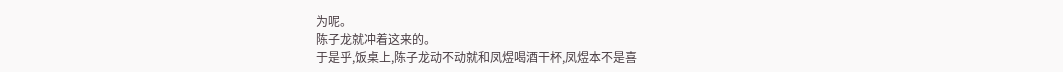为呢。
陈子龙就冲着这来的。
于是乎,饭桌上,陈子龙动不动就和凤煜喝酒干杯,凤煜本不是喜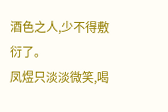酒色之人,少不得敷衍了。
凤煜只淡淡微笑,喝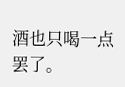酒也只喝一点罢了。